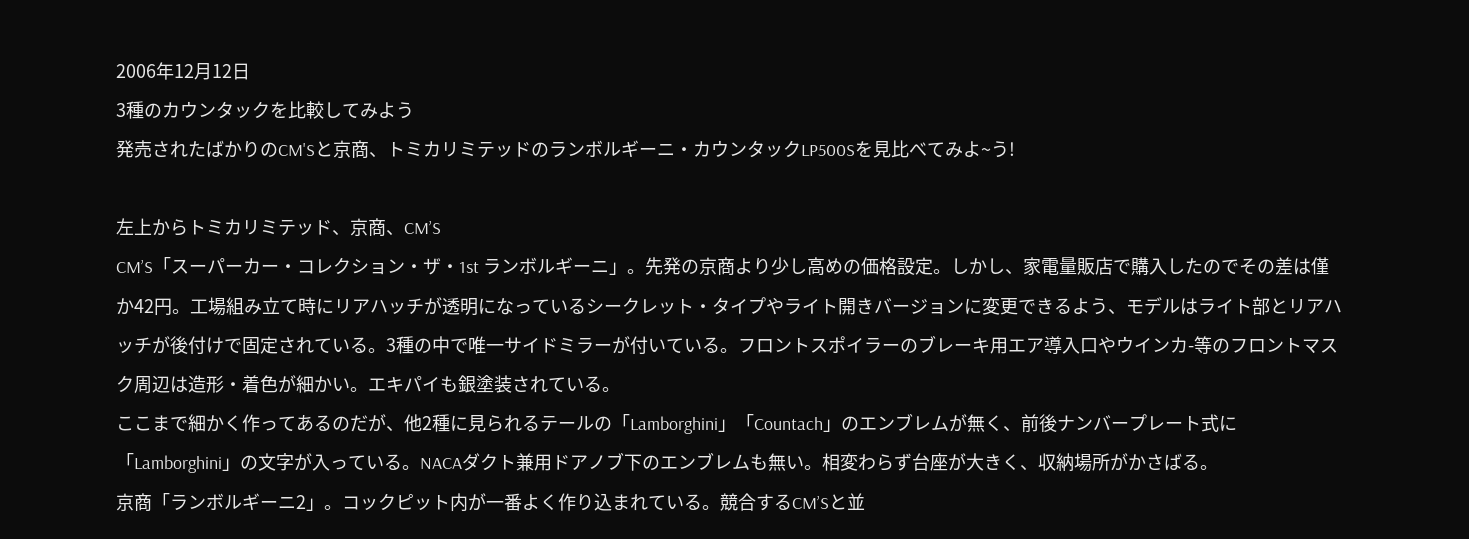2006年12月12日
3種のカウンタックを比較してみよう
発売されたばかりのCM'Sと京商、トミカリミテッドのランボルギーニ・カウンタックLP500Sを見比べてみよ~う!

左上からトミカリミテッド、京商、CM’S
CM’S「スーパーカー・コレクション・ザ・1st ランボルギーニ」。先発の京商より少し高めの価格設定。しかし、家電量販店で購入したのでその差は僅か42円。工場組み立て時にリアハッチが透明になっているシークレット・タイプやライト開きバージョンに変更できるよう、モデルはライト部とリアハッチが後付けで固定されている。3種の中で唯一サイドミラーが付いている。フロントスポイラーのブレーキ用エア導入口やウインカ-等のフロントマスク周辺は造形・着色が細かい。エキパイも銀塗装されている。
ここまで細かく作ってあるのだが、他2種に見られるテールの「Lamborghini」「Countach」のエンブレムが無く、前後ナンバープレート式に「Lamborghini」の文字が入っている。NACAダクト兼用ドアノブ下のエンブレムも無い。相変わらず台座が大きく、収納場所がかさばる。
京商「ランボルギーニ2」。コックピット内が一番よく作り込まれている。競合するCM’Sと並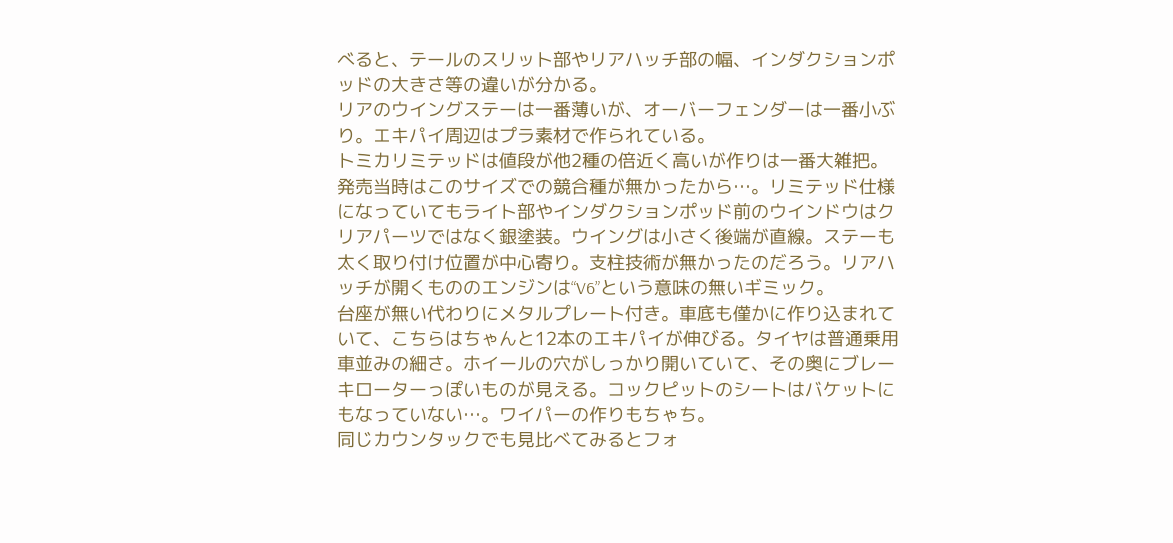べると、テールのスリット部やリアハッチ部の幅、インダクションポッドの大きさ等の違いが分かる。
リアのウイングステーは一番薄いが、オーバーフェンダーは一番小ぶり。エキパイ周辺はプラ素材で作られている。
トミカリミテッドは値段が他2種の倍近く高いが作りは一番大雑把。発売当時はこのサイズでの競合種が無かったから…。リミテッド仕様になっていてもライト部やインダクションポッド前のウインドウはクリアパーツではなく銀塗装。ウイングは小さく後端が直線。ステーも太く取り付け位置が中心寄り。支柱技術が無かったのだろう。リアハッチが開くもののエンジンは“V6”という意味の無いギミック。
台座が無い代わりにメタルプレート付き。車底も僅かに作り込まれていて、こちらはちゃんと12本のエキパイが伸びる。タイヤは普通乗用車並みの細さ。ホイールの穴がしっかり開いていて、その奥にブレーキローターっぽいものが見える。コックピットのシートはバケットにもなっていない…。ワイパーの作りもちゃち。
同じカウンタックでも見比べてみるとフォ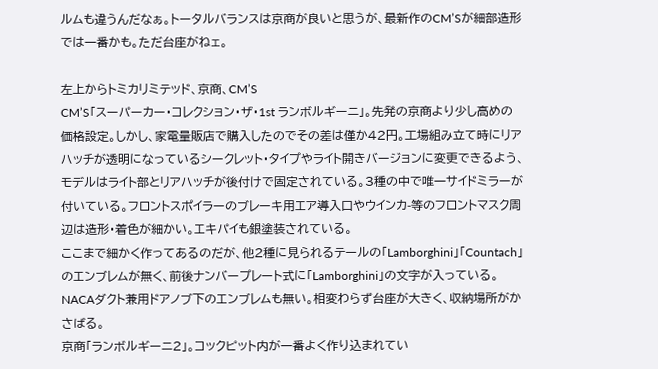ルムも違うんだなぁ。トータルバランスは京商が良いと思うが、最新作のCM’Sが細部造形では一番かも。ただ台座がねェ。

左上からトミカリミテッド、京商、CM’S
CM’S「スーパーカー・コレクション・ザ・1st ランボルギーニ」。先発の京商より少し高めの価格設定。しかし、家電量販店で購入したのでその差は僅か42円。工場組み立て時にリアハッチが透明になっているシークレット・タイプやライト開きバージョンに変更できるよう、モデルはライト部とリアハッチが後付けで固定されている。3種の中で唯一サイドミラーが付いている。フロントスポイラーのブレーキ用エア導入口やウインカ-等のフロントマスク周辺は造形・着色が細かい。エキパイも銀塗装されている。
ここまで細かく作ってあるのだが、他2種に見られるテールの「Lamborghini」「Countach」のエンブレムが無く、前後ナンバープレート式に「Lamborghini」の文字が入っている。NACAダクト兼用ドアノブ下のエンブレムも無い。相変わらず台座が大きく、収納場所がかさばる。
京商「ランボルギーニ2」。コックピット内が一番よく作り込まれてい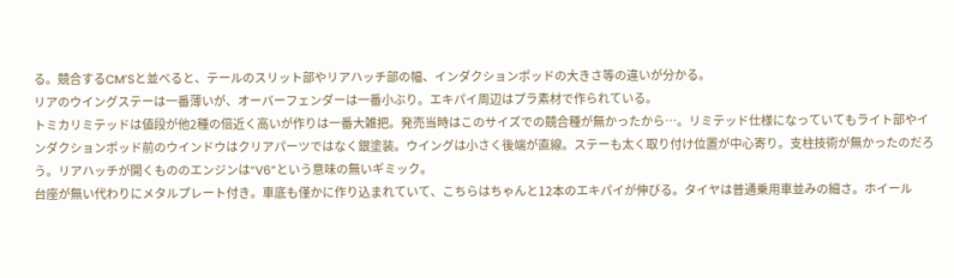る。競合するCM’Sと並べると、テールのスリット部やリアハッチ部の幅、インダクションポッドの大きさ等の違いが分かる。
リアのウイングステーは一番薄いが、オーバーフェンダーは一番小ぶり。エキパイ周辺はプラ素材で作られている。
トミカリミテッドは値段が他2種の倍近く高いが作りは一番大雑把。発売当時はこのサイズでの競合種が無かったから…。リミテッド仕様になっていてもライト部やインダクションポッド前のウインドウはクリアパーツではなく銀塗装。ウイングは小さく後端が直線。ステーも太く取り付け位置が中心寄り。支柱技術が無かったのだろう。リアハッチが開くもののエンジンは“V6”という意味の無いギミック。
台座が無い代わりにメタルプレート付き。車底も僅かに作り込まれていて、こちらはちゃんと12本のエキパイが伸びる。タイヤは普通乗用車並みの細さ。ホイール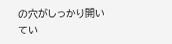の穴がしっかり開いてい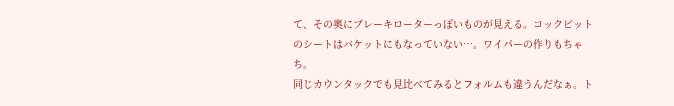て、その奥にブレーキローターっぽいものが見える。コックピットのシートはバケットにもなっていない…。ワイパーの作りもちゃち。
同じカウンタックでも見比べてみるとフォルムも違うんだなぁ。ト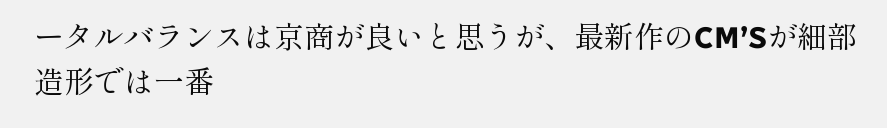ータルバランスは京商が良いと思うが、最新作のCM’Sが細部造形では一番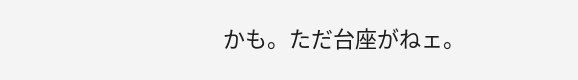かも。ただ台座がねェ。